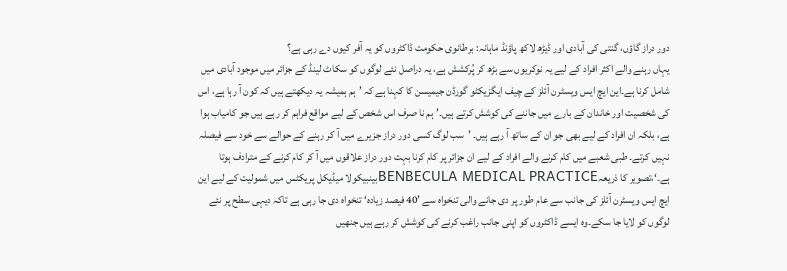دور دراز گاؤں، گنتی کی آبادی اور ڈیڑھ لاکھ پاؤنڈ ماہانہ: برطانوی حکومت ڈاکٹروں کو یہ آفر کیوں دے رہی ہے؟
یہاں رہنے والے اکثر افراد کے لیے یہ نوکریوں سے بڑھ کر پُرکشش ہے، یہ دراصل نئے لوگوں کو سکاٹ لینڈ کے جزائر میں موجود آبادی میں شامل کرنا ہے۔این ایچ ایس ویسٹرن آئلز کے چیف ایگزیکٹو گورڈن جیمیسن کا کہنا ہے کہ ’ہم ہمیشہ یہ دیکھتے ہیں کہ کون آ رہا ہے، اس کی شخصیت اور خاندان کے بارے میں جاننے کی کوشش کرتے ہیں۔’ہم نا صرف اس شخص کے لیے مواقع فراہم کر رہے ہیں جو کامیاب ہوا ہے، بلکہ ان افراد کے لیے بھی جو ان کے ساتھ آ رہے ہیں۔ ’سب لوگ کسی دور دراز جزیرے میں آ کر رہنے کے حوالے سے خود سے فیصلہ نہیں کرتے۔ طبی شعبے میں کام کرنے والے افراد کے لیے ان جزائر پر کام کرنا بہت دور دراز علاقوں میں آ کر کام کرنے کے مترادف ہوتا ہے۔‘،تصویر کا ذریعہBENBECULA MEDICAL PRACTICEبینبیکولا میڈیکل پریکٹس میں شمولیت کے لیے این ایچ ایس ویسٹرن آئلز کی جانب سے عام طور پر دی جانے والی تنخواہ سے ’40 فیصد زیادہ‘ تنخواہ دی جا رہی ہے تاکہ دیہی سطح پر نئے لوگوں کو لایا جا سکے۔وہ ایسے ڈاکٹروں کو اپنی جانب راغب کرنے کی کوشش کر رہے ہیں جنھیں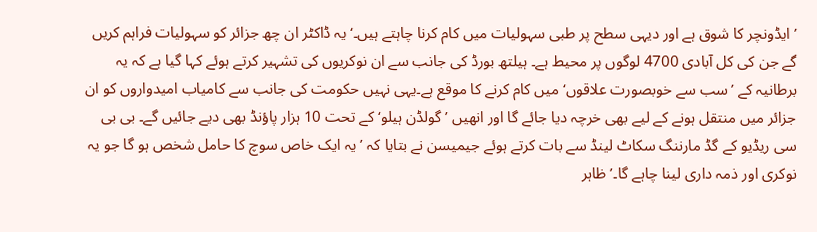’ایڈونچر کا شوق ہے اور دیہی سطح پر طبی سہولیات میں کام کرنا چاہتے ہیں۔‘یہ ڈاکٹر ان چھ جزائر کو سہولیات فراہم کریں گے جن کی کل آبادی 4700 لوگوں پر محیط ہے۔ ہیلتھ بورڈ کی جانب سے ان نوکریوں کی تشہیر کرتے ہوئے کہا گیا ہے کہ یہ برطانیہ کے ’سب سے خوبصورت علاقوں‘ میں کام کرنے کا موقع ہے۔یہی نہیں حکومت کی جانب سے کامیاب امیدواروں کو ان جزائر میں منتقل ہونے کے لیے بھی خرچہ دیا جائے گا اور انھیں ’گولڈن ہیلو‘ کے تحت 10 ہزار پاؤنڈ بھی دیے جائیں گے۔ بی بی سی ریڈیو کے گڈ مارننگ سکاٹ لینڈ سے بات کرتے ہوئے جیمیسن نے بتایا کہ ’یہ ایک خاص سوچ کا حامل شخص ہو گا جو یہ نوکری اور ذمہ داری لینا چاہے گا۔’ظاہر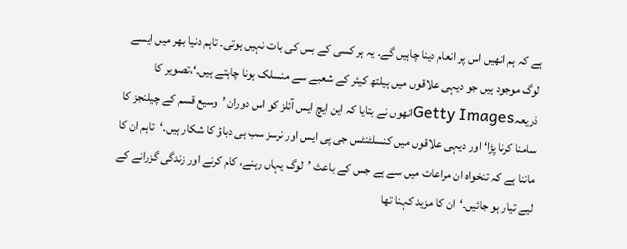ہے کہ ہم انھیں اس پر انعام دینا چاہیں گے۔ یہ ہر کسی کے بس کی بات نہیں ہوتی۔ تاہم دنیا بھر میں ایسے لوگ موجود ہیں جو دیہی علاقوں میں ہیلتھ کیئر کے شعبے سے منسلک ہونا چاہتے ہیں۔‘،تصویر کا ذریعہGetty Imagesانھوں نے بتایا کہ این ایچ ایس آئلز کو اس دوران ’وسیع قسم کے چیلنجز کا سامنا کرنا پڑا‘ اور دیہی علاقوں میں کنسلٹنٹس جی پی ایس اور نرسز سب ہی دباؤ کا شکار ہیں۔‘تاہم ان کا ماننا ہے کہ تنخواہ ان مراعات میں سے ہے جس کے باعث ’لوگ یہاں رہنے، کام کرنے اور زندگی گزرانے کے لیے تیار ہو جائیں۔‘ان کا مزید کہنا تھا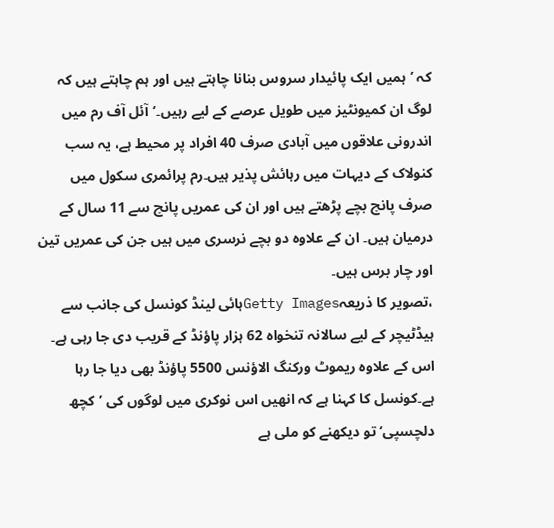کہ ’ہمیں ایک پائیدار سروس بنانا چاہتے ہیں اور ہم چاہتے ہیں کہ لوگ ان کمیونٹیز میں طویل عرصے کے لیے رہیں۔‘آئل آف رم میں اندرونی علاقوں میں آبادی صرف 40 افراد پر محیط ہے، یہ سب کنولاک کے دیہات میں رہائش پذیر ہیں۔رم پرائمری سکول میں صرف پانچ بچے پڑھتے ہیں اور ان کی عمریں پانچ سے 11 سال کے درمیان ہیں۔ ان کے علاوہ دو بچے نرسری میں ہیں جن کی عمریں تین اور چار برس ہیں۔
،تصویر کا ذریعہGetty Imagesہائی لینڈ کونسل کی جانب سے ہیڈٹیچر کے لیے سالانہ تنخواہ 62 ہزار پاؤنڈ کے قریب دی جا رہی ہے۔ اس کے علاوہ ریموٹ ورکنگ الاؤنس 5500 پاؤنڈ بھی دیا جا رہا ہے۔کونسل کا کہنا ہے کہ انھیں اس نوکری میں لوگوں کی ’کچھ دلچسپی‘ تو دیکھنے کو ملی ہے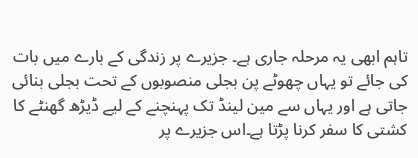تاہم ابھی یہ مرحلہ جاری ہے۔ جزیرے پر زندگی کے بارے میں بات کی جائے تو یہاں چھوٹے پن بجلی منصوبوں کے تحت بجلی بنائی جاتی ہے اور یہاں سے مین لینڈ تک پہنچنے کے لیے ڈیڑھ گھنٹے کا کشتی کا سفر کرنا پڑتا ہے۔اس جزیرے پر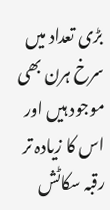بڑی تعداد میں سرخ ہرن بھی موجود ہیں اور اس کا زیادہ تر رقبہ سکاٹش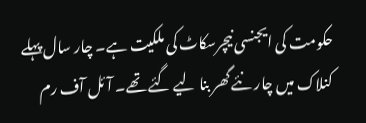حکومت کی ایجنسی نیچرسکاٹ کی ملکیت ہے۔ چار سال پہلے کنلاک میں چار نئے گھر بنا لیے گئے تھے۔ آئل آف رم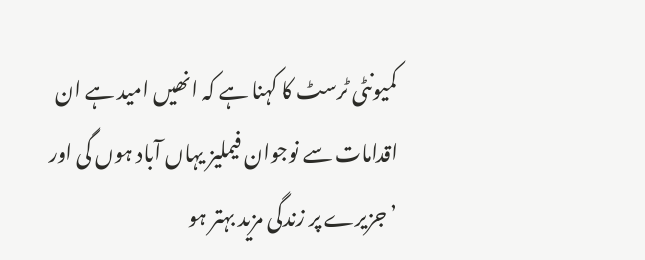کمیونٹی ٹرسٹ کا کہنا ہے کہ انھیں امید ہے ان اقدامات سے نوجوان فیملیز یہاں آباد ہوں گی اور ’جزیرے پر زندگی مزید بہتر ہو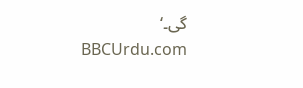گی۔‘
BBCUrdu.com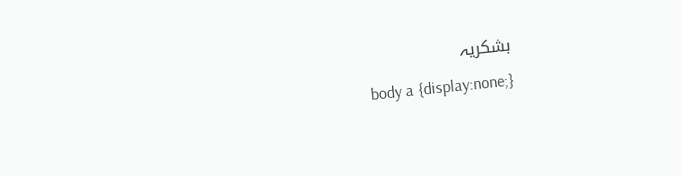بشکریہ
body a {display:none;}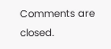Comments are closed.